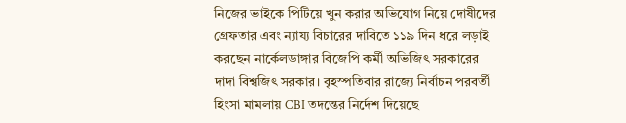নিজের ভাইকে পিটিয়ে খুন করার অভিযোগ নিয়ে দোষীদের গ্রেফতার এবং ন্যায্য বিচারের দাবিতে ১১৯ দিন ধরে লড়াই করছেন নার্কেলডাঙ্গার বিজেপি কর্মী অভিজিৎ সরকারের দাদা বিশ্বজিৎ সরকার। বৃহস্পতিবার রাজ্যে নির্বাচন পরবর্তী হিংসা মামলায় CBI তদন্তের নির্দেশ দিয়েছে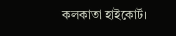কলকাতা হাইকোর্ট।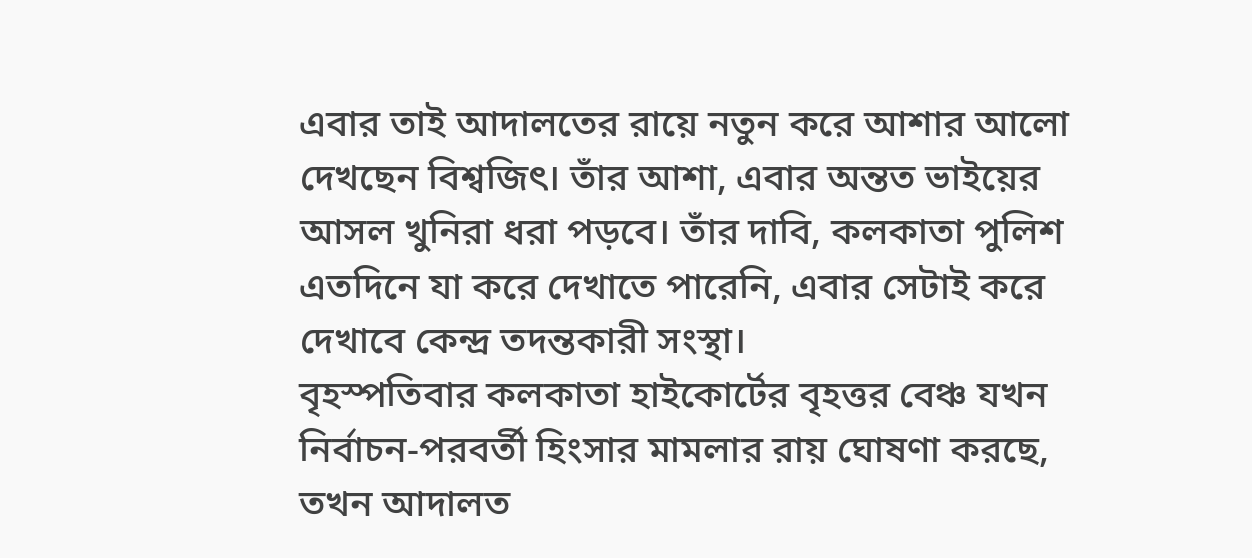এবার তাই আদালতের রায়ে নতুন করে আশার আলো দেখছেন বিশ্বজিৎ। তাঁর আশা, এবার অন্তত ভাইয়ের আসল খুনিরা ধরা পড়বে। তাঁর দাবি, কলকাতা পুলিশ এতদিনে যা করে দেখাতে পারেনি, এবার সেটাই করে দেখাবে কেন্দ্র তদন্তকারী সংস্থা।
বৃহস্পতিবার কলকাতা হাইকোর্টের বৃহত্তর বেঞ্চ যখন নির্বাচন-পরবর্তী হিংসার মামলার রায় ঘোষণা করছে, তখন আদালত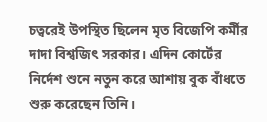চত্বরেই উপস্থিত ছিলেন মৃত বিজেপি কর্মীর দাদা বিশ্বজিৎ সরকার। এদিন কোর্টের নির্দেশ শুনে নতুন করে আশায় বুক বাঁধতে শুরু করেছেন তিনি।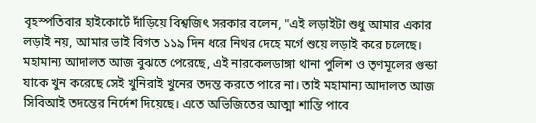বৃহস্পতিবার হাইকোর্টে দাঁড়িয়ে বিশ্বজিৎ সরকার বলেন, "এই লড়াইটা শুধু আমার একার লড়াই নয়, আমার ভাই বিগত ১১৯ দিন ধরে নিথর দেহে মর্গে শুয়ে লড়াই করে চলেছে। মহামান্য আদালত আজ বুঝতে পেরেছে, এই নারকেলডাঙ্গা থানা পুলিশ ও তৃণমূলের গুন্ডা যাকে খুন করেছে সেই খুনিরাই খুনের তদন্ত করতে পারে না। তাই মহামান্য আদালত আজ সিবিআই তদন্তের নির্দেশ দিয়েছে। এতে অভিজিতের আত্মা শান্তি পাবে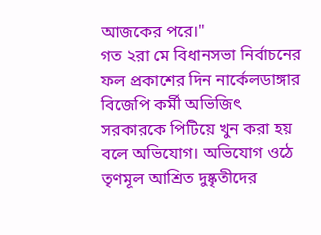আজকের পরে।"
গত ২রা মে বিধানসভা নির্বাচনের ফল প্রকাশের দিন নার্কেলডাঙ্গার বিজেপি কর্মী অভিজিৎ সরকারকে পিটিয়ে খুন করা হয় বলে অভিযোগ। অভিযোগ ওঠে তৃণমূল আশ্রিত দুষ্কৃতীদের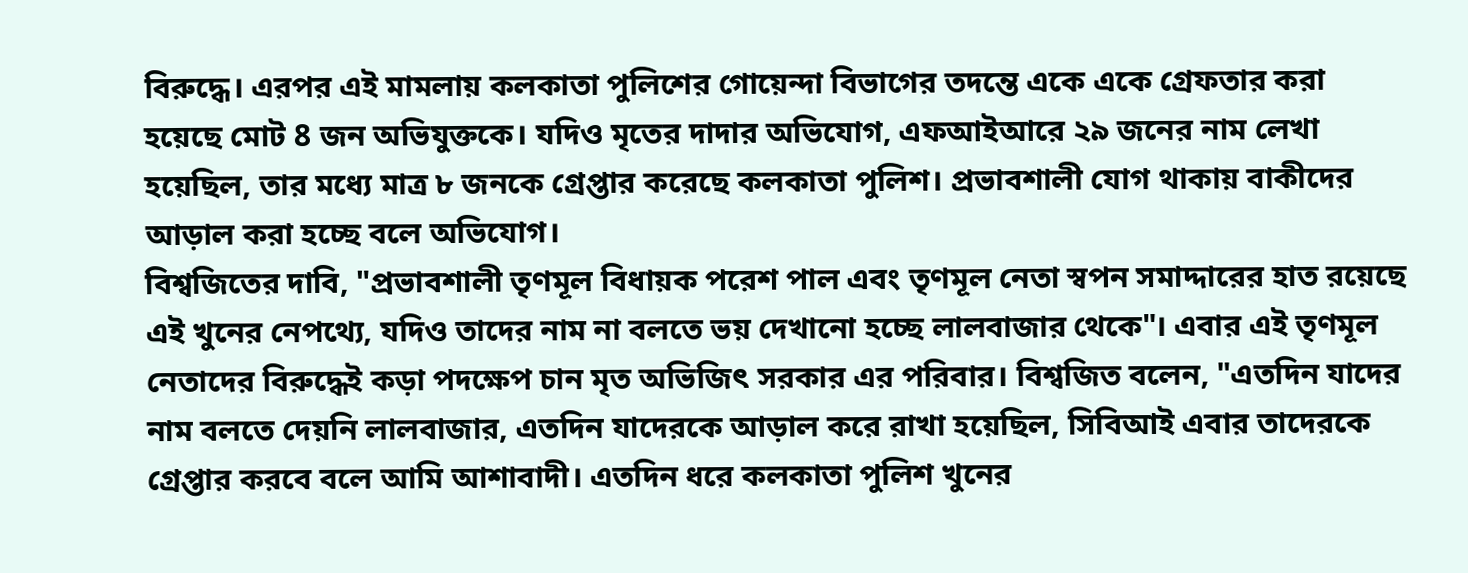বিরুদ্ধে। এরপর এই মামলায় কলকাতা পুলিশের গোয়েন্দা বিভাগের তদন্তে একে একে গ্রেফতার করা হয়েছে মোট 8 জন অভিযুক্তকে। যদিও মৃতের দাদার অভিযোগ, এফআইআরে ২৯ জনের নাম লেখা হয়েছিল, তার মধ্যে মাত্র ৮ জনকে গ্রেপ্তার করেছে কলকাতা পুলিশ। প্রভাবশালী যোগ থাকায় বাকীদের আড়াল করা হচ্ছে বলে অভিযোগ।
বিশ্বজিতের দাবি, "প্রভাবশালী তৃণমূল বিধায়ক পরেশ পাল এবং তৃণমূল নেতা স্বপন সমাদ্দারের হাত রয়েছে এই খুনের নেপথ্যে, যদিও তাদের নাম না বলতে ভয় দেখানো হচ্ছে লালবাজার থেকে"। এবার এই তৃণমূল নেতাদের বিরুদ্ধেই কড়া পদক্ষেপ চান মৃত অভিজিৎ সরকার এর পরিবার। বিশ্বজিত বলেন, "এতদিন যাদের নাম বলতে দেয়নি লালবাজার, এতদিন যাদেরকে আড়াল করে রাখা হয়েছিল, সিবিআই এবার তাদেরকে গ্রেপ্তার করবে বলে আমি আশাবাদী। এতদিন ধরে কলকাতা পুলিশ খুনের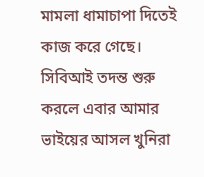মামলা ধামাচাপা দিতেই কাজ করে গেছে। সিবিআই তদন্ত শুরু করলে এবার আমার ভাইয়ের আসল খুনিরা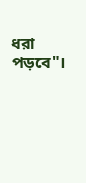ধরা পড়বে"।